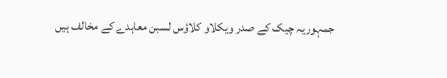جمہوریہ چیک کے صدر ویکلاو کلاؤس لسبن معاہدے کے مخالف ہیں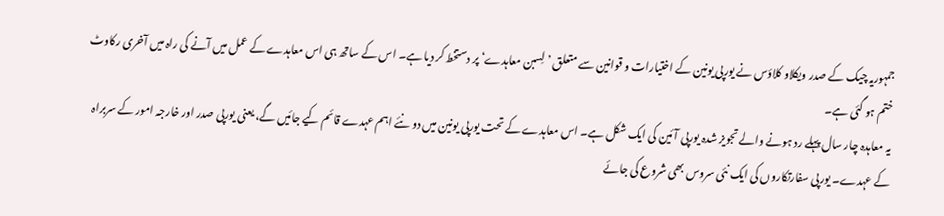جمہوریہ چیک کے صدر ویکلاو کلاؤس نے یورپی یونین کے اختیارات و قوانین سے متعلق ’لِسبن معاہدے‘ پر دستخط کر دیا ہے۔ اس کے ساتھ ہی اس معاہدے کے عمل میں آنے کی راہ میں آخری رکاوٹ ختم ہو گئی ہے۔
یہ معاہدہ چار سال پہلے رد ہونے والے تجویز شدہ یورپی آئین کی ایک شکل ہے۔ اس معاہدے کے تحت یورپی یونین میں دو نئے اہم عہدے قائم کیے جائیں گے، یعنی یورپی صدر اور خارجہ امور کے سربراہ کے عہدے۔ یورپی سفارتکاروں کی ایک نئی سروس بھی شروع کی جائے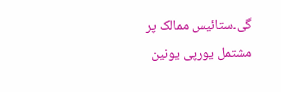گی۔ستائیس ممالک پر مشتمل یورپی یونین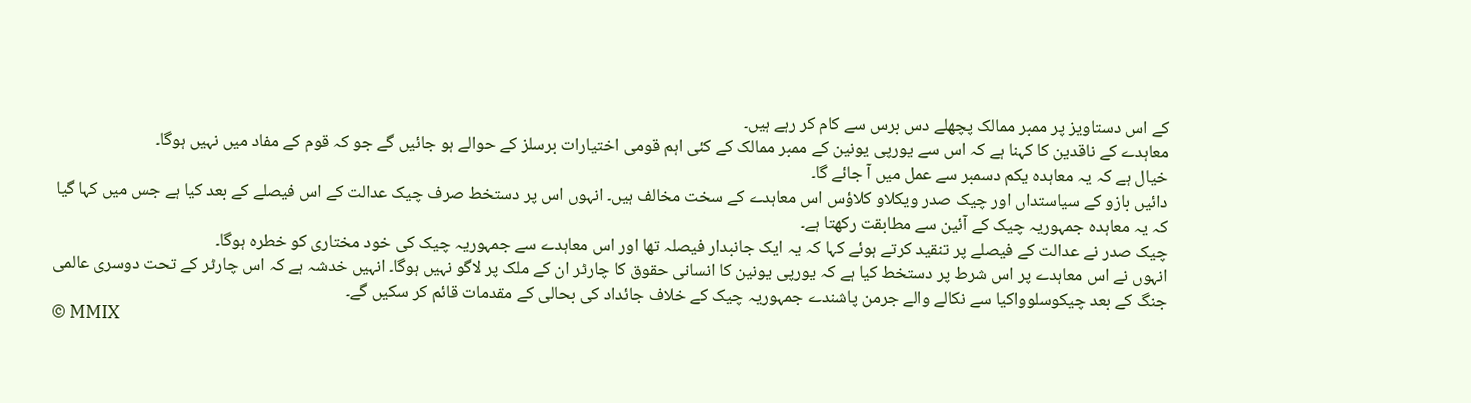کے اس دستاویز پر ممبر ممالک پچھلے دس برس سے کام کر رہے ہیں۔
معاہدے کے ناقدین کا کہنا ہے کہ اس سے یورپی یونین کے ممبر ممالک کے کئی اہم قومی اختیارات برسلز کے حوالے ہو جائیں گے جو کہ قوم کے مفاد میں نہیں ہوگا۔
خیال ہے کہ یہ معاہدہ یکم دسمبر سے عمل میں آ جائے گا۔
دائیں بازو کے سیاستداں اور چیک صدر ویکلاو کلاؤس اس معاہدے کے سخت مخالف ہیں۔ انہوں اس پر دستخط صرف چیک عدالت کے اس فیصلے کے بعد کیا ہے جس میں کہا گیا کہ یہ معاہدہ جمہوریہ چیک کے آئین سے مطابقت رکھتا ہے۔
چیک صدر نے عدالت کے فیصلے پر تنقید کرتے ہوئے کہا کہ یہ ایک جانبدار فیصلہ تھا اور اس معاہدے سے جمہوریہ چیک کی خود مختاری کو خطرہ ہوگا۔
انہوں نے اس معاہدے پر اس شرط پر دستخط کیا ہے کہ یورپی یونین کا انسانی حقوق کا چارٹر ان کے ملک پر لاگو نہیں ہوگا۔ انہیں خدشہ ہے کہ اس چارٹر کے تحت دوسری عالمی جنگ کے بعد چیکوسلوواکیا سے نکالے والے جرمن پاشندے جمہوریہ چیک کے خلاف جائداد کی بحالی کے مقدمات قائم کر سکیں گے۔
© MMIX